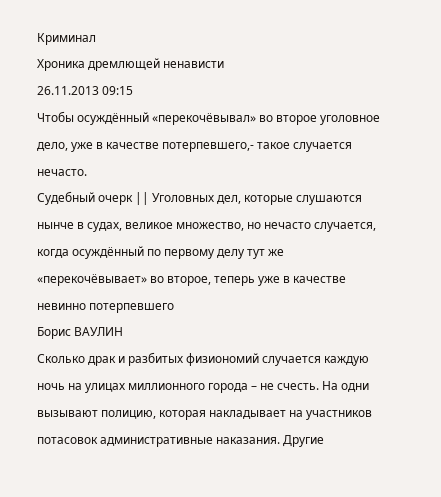Криминал
Хроника дремлющей ненависти
26.11.2013 09:15
Чтобы осуждённый «перекочёвывал» во второе уголовное дело, уже в качестве потерпевшего,- такое случается нечасто.
Судебный очерк || Уголовных дел, которые слушаются нынче в судах, великое множество, но нечасто случается, когда осуждённый по первому делу тут же «перекочёвывает» во второе, теперь уже в качестве невинно потерпевшего
Борис ВАУЛИН
Сколько драк и разбитых физиономий случается каждую ночь на улицах миллионного города – не счесть. На одни вызывают полицию, которая накладывает на участников потасовок административные наказания. Другие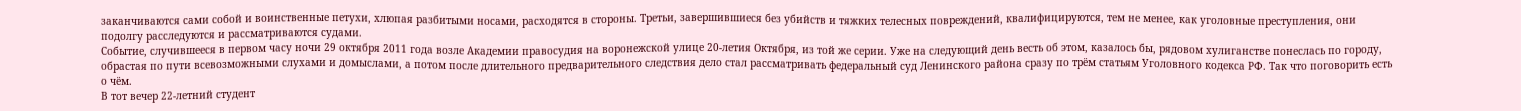заканчиваются сами собой и воинственные петухи, хлюпая разбитыми носами, расходятся в стороны. Третьи, завершившиеся без убийств и тяжких телесных повреждений, квалифицируются, тем не менее, как уголовные преступления, они подолгу расследуются и рассматриваются судами.
Событие, случившееся в первом часу ночи 29 октября 2011 года возле Академии правосудия на воронежской улице 20-летия Октября, из той же серии. Уже на следующий день весть об этом, казалось бы, рядовом хулиганстве понеслась по городу, обрастая по пути всевозможными слухами и домыслами, а потом после длительного предварительного следствия дело стал рассматривать федеральный суд Ленинского района сразу по трём статьям Уголовного кодекса РФ. Так что поговорить есть о чём.
В тот вечер 22-летний студент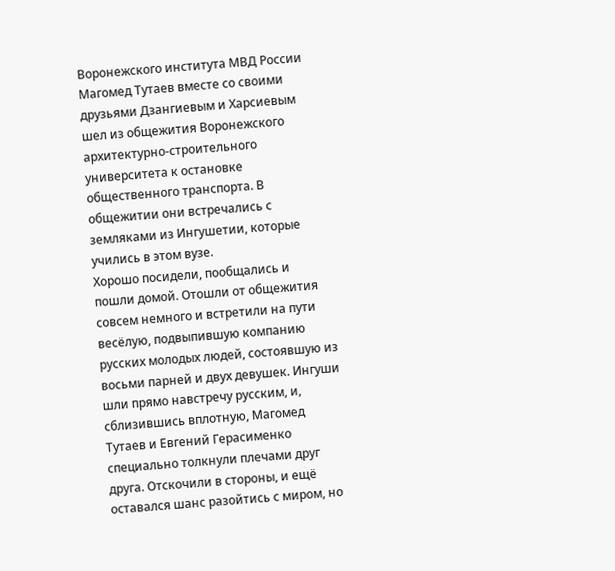Воронежского института МВД России Магомед Тутаев вместе со своими друзьями Дзангиевым и Харсиевым шел из общежития Воронежского архитектурно-строительного университета к остановке общественного транспорта. В общежитии они встречались с земляками из Ингушетии, которые учились в этом вузе.
Хорошо посидели, пообщались и пошли домой. Отошли от общежития совсем немного и встретили на пути весёлую, подвыпившую компанию русских молодых людей, состоявшую из восьми парней и двух девушек. Ингуши шли прямо навстречу русским, и, сблизившись вплотную, Магомед Тутаев и Евгений Герасименко специально толкнули плечами друг друга. Отскочили в стороны, и ещё оставался шанс разойтись с миром, но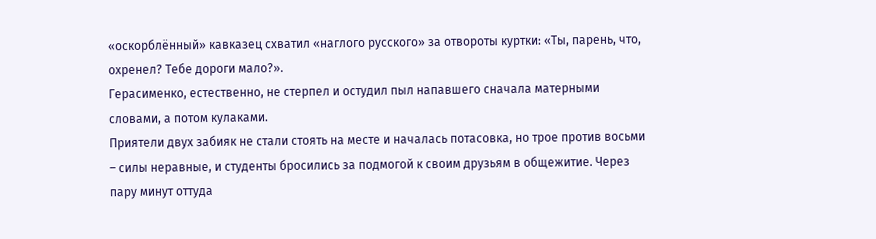«оскорблённый» кавказец схватил «наглого русского» за отвороты куртки: «Ты, парень, что, охренел? Тебе дороги мало?».
Герасименко, естественно, не стерпел и остудил пыл напавшего сначала матерными словами, а потом кулаками.
Приятели двух забияк не стали стоять на месте и началась потасовка, но трое против восьми – силы неравные, и студенты бросились за подмогой к своим друзьям в общежитие. Через пару минут оттуда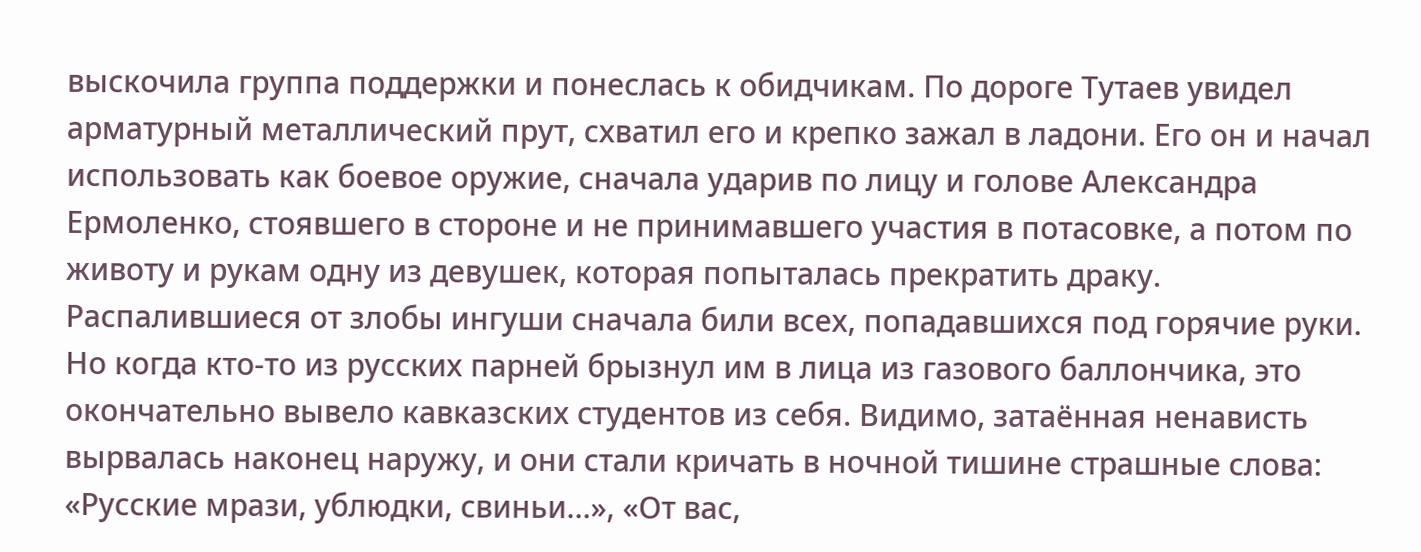выскочила группа поддержки и понеслась к обидчикам. По дороге Тутаев увидел арматурный металлический прут, схватил его и крепко зажал в ладони. Его он и начал использовать как боевое оружие, сначала ударив по лицу и голове Александра Ермоленко, стоявшего в стороне и не принимавшего участия в потасовке, а потом по животу и рукам одну из девушек, которая попыталась прекратить драку.
Распалившиеся от злобы ингуши сначала били всех, попадавшихся под горячие руки. Но когда кто-то из русских парней брызнул им в лица из газового баллончика, это окончательно вывело кавказских студентов из себя. Видимо, затаённая ненависть вырвалась наконец наружу, и они стали кричать в ночной тишине страшные слова: «Русские мрази, ублюдки, свиньи…», «От вас,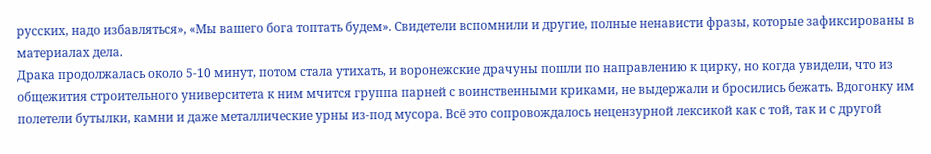русских, надо избавляться», «Мы вашего бога топтать будем». Свидетели вспомнили и другие, полные ненависти фразы, которые зафиксированы в материалах дела.
Драка продолжалась около 5-10 минут, потом стала утихать, и воронежские драчуны пошли по направлению к цирку, но когда увидели, что из общежития строительного университета к ним мчится группа парней с воинственными криками, не выдержали и бросились бежать. Вдогонку им полетели бутылки, камни и даже металлические урны из-под мусора. Всё это сопровождалось нецензурной лексикой как с той, так и с другой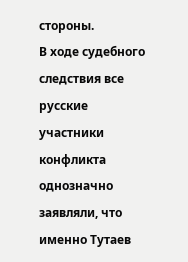стороны.
В ходе судебного следствия все русские участники конфликта однозначно заявляли, что именно Тутаев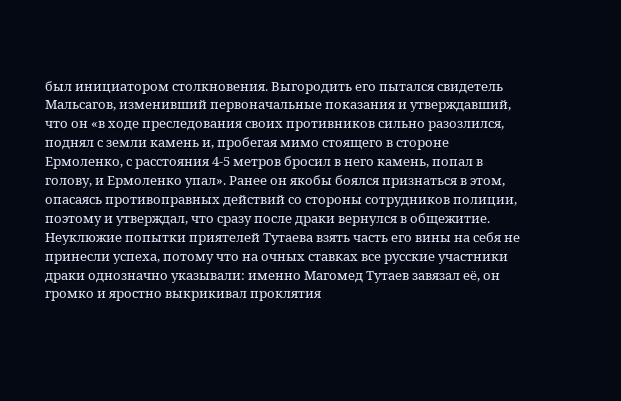был инициатором столкновения. Выгородить его пытался свидетель Мальсагов, изменивший первоначальные показания и утверждавший, что он «в ходе преследования своих противников сильно разозлился, поднял с земли камень и, пробегая мимо стоящего в стороне Ермоленко, с расстояния 4-5 метров бросил в него камень, попал в голову, и Ермоленко упал». Ранее он якобы боялся признаться в этом, опасаясь противоправных действий со стороны сотрудников полиции, поэтому и утверждал, что сразу после драки вернулся в общежитие.
Неуклюжие попытки приятелей Тутаева взять часть его вины на себя не принесли успеха, потому что на очных ставках все русские участники драки однозначно указывали: именно Магомед Тутаев завязал её, он громко и яростно выкрикивал проклятия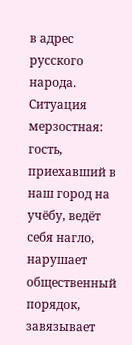в адрес русского народа.
Ситуация мерзостная: гость, приехавший в наш город на учёбу, ведёт себя нагло, нарушает общественный порядок, завязывает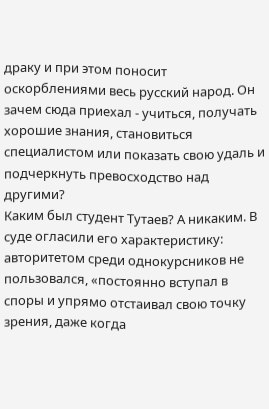драку и при этом поносит оскорблениями весь русский народ. Он зачем сюда приехал - учиться, получать хорошие знания, становиться специалистом или показать свою удаль и подчеркнуть превосходство над другими?
Каким был студент Тутаев? А никаким. В суде огласили его характеристику: авторитетом среди однокурсников не пользовался, «постоянно вступал в споры и упрямо отстаивал свою точку зрения, даже когда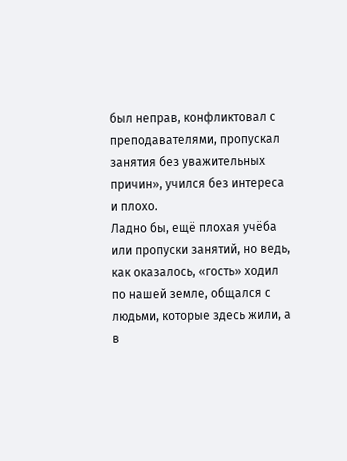был неправ, конфликтовал с преподавателями, пропускал занятия без уважительных причин», учился без интереса и плохо.
Ладно бы, ещё плохая учёба или пропуски занятий, но ведь, как оказалось, «гость» ходил по нашей земле, общался с людьми, которые здесь жили, а в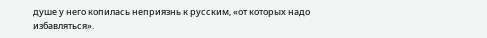душе у него копилась неприязнь к русским, «от которых надо избавляться».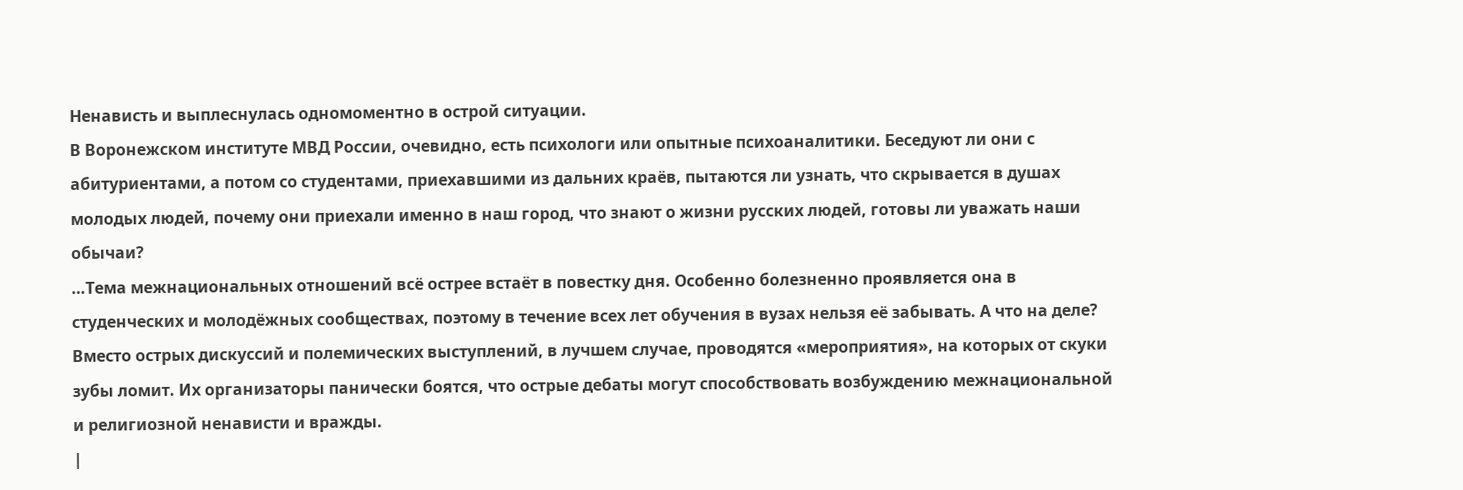Ненависть и выплеснулась одномоментно в острой ситуации.
В Воронежском институте МВД России, очевидно, есть психологи или опытные психоаналитики. Беседуют ли они с абитуриентами, а потом со студентами, приехавшими из дальних краёв, пытаются ли узнать, что скрывается в душах молодых людей, почему они приехали именно в наш город, что знают о жизни русских людей, готовы ли уважать наши обычаи?
…Тема межнациональных отношений всё острее встаёт в повестку дня. Особенно болезненно проявляется она в студенческих и молодёжных сообществах, поэтому в течение всех лет обучения в вузах нельзя её забывать. А что на деле? Вместо острых дискуссий и полемических выступлений, в лучшем случае, проводятся «мероприятия», на которых от скуки зубы ломит. Их организаторы панически боятся, что острые дебаты могут способствовать возбуждению межнациональной и религиозной ненависти и вражды.
|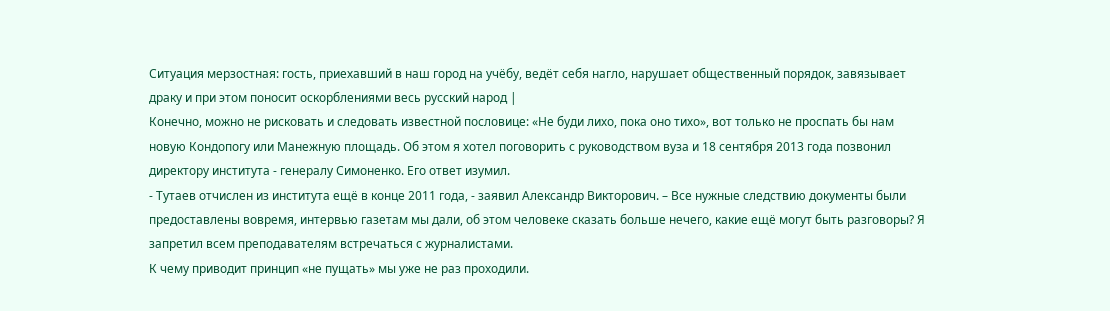Ситуация мерзостная: гость, приехавший в наш город на учёбу, ведёт себя нагло, нарушает общественный порядок, завязывает драку и при этом поносит оскорблениями весь русский народ |
Конечно, можно не рисковать и следовать известной пословице: «Не буди лихо, пока оно тихо», вот только не проспать бы нам новую Кондопогу или Манежную площадь. Об этом я хотел поговорить с руководством вуза и 18 сентября 2013 года позвонил директору института - генералу Симоненко. Его ответ изумил.
- Тутаев отчислен из института ещё в конце 2011 года, - заявил Александр Викторович. – Все нужные следствию документы были предоставлены вовремя, интервью газетам мы дали, об этом человеке сказать больше нечего, какие ещё могут быть разговоры? Я запретил всем преподавателям встречаться с журналистами.
К чему приводит принцип «не пущать» мы уже не раз проходили.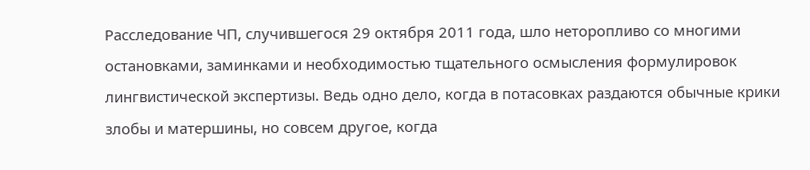Расследование ЧП, случившегося 29 октября 2011 года, шло неторопливо со многими остановками, заминками и необходимостью тщательного осмысления формулировок лингвистической экспертизы. Ведь одно дело, когда в потасовках раздаются обычные крики злобы и матершины, но совсем другое, когда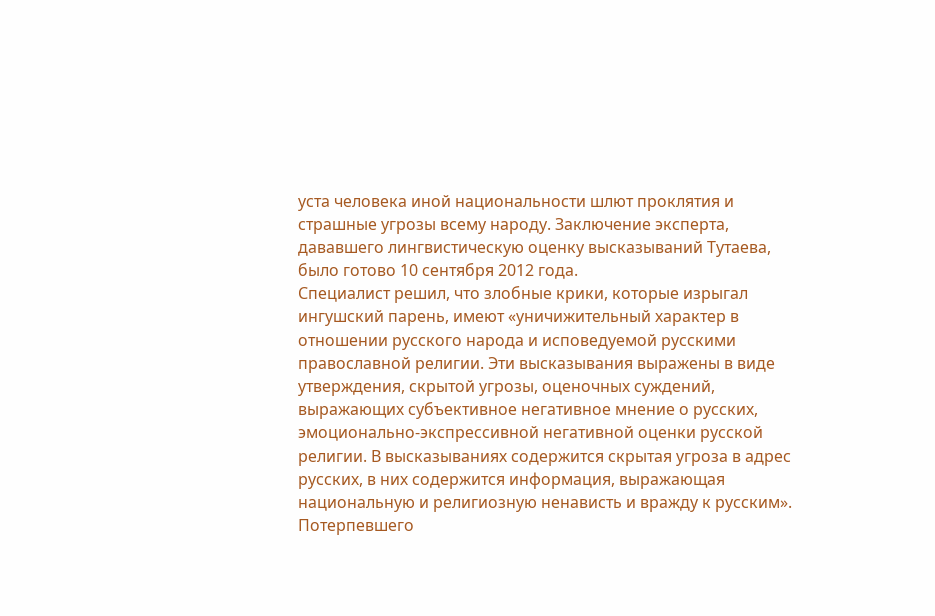уста человека иной национальности шлют проклятия и страшные угрозы всему народу. Заключение эксперта, дававшего лингвистическую оценку высказываний Тутаева, было готово 10 сентября 2012 года.
Специалист решил, что злобные крики, которые изрыгал ингушский парень, имеют «уничижительный характер в отношении русского народа и исповедуемой русскими православной религии. Эти высказывания выражены в виде утверждения, скрытой угрозы, оценочных суждений, выражающих субъективное негативное мнение о русских, эмоционально-экспрессивной негативной оценки русской религии. В высказываниях содержится скрытая угроза в адрес русских, в них содержится информация, выражающая национальную и религиозную ненависть и вражду к русским».
Потерпевшего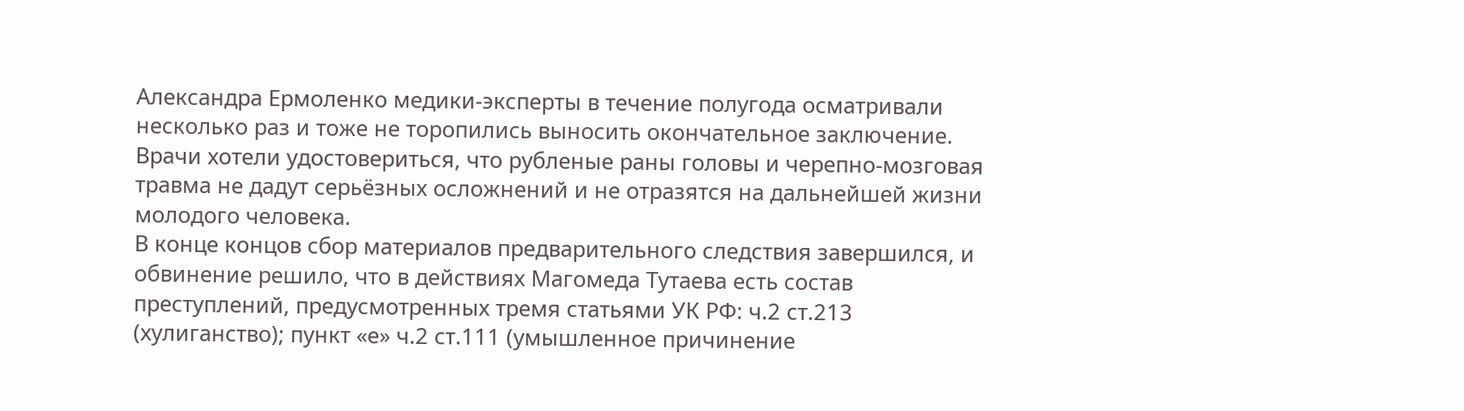Александра Ермоленко медики-эксперты в течение полугода осматривали несколько раз и тоже не торопились выносить окончательное заключение. Врачи хотели удостовериться, что рубленые раны головы и черепно-мозговая травма не дадут серьёзных осложнений и не отразятся на дальнейшей жизни молодого человека.
В конце концов сбор материалов предварительного следствия завершился, и обвинение решило, что в действиях Магомеда Тутаева есть состав преступлений, предусмотренных тремя статьями УК РФ: ч.2 ст.213 (хулиганство); пункт «е» ч.2 ст.111 (умышленное причинение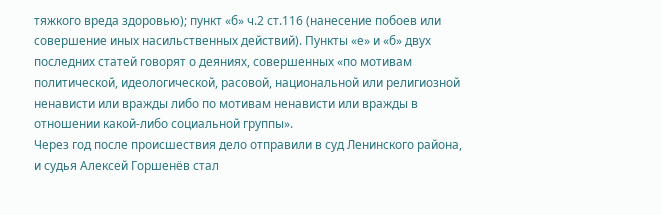тяжкого вреда здоровью); пункт «б» ч.2 ст.116 (нанесение побоев или совершение иных насильственных действий). Пункты «е» и «б» двух последних статей говорят о деяниях, совершенных «по мотивам политической, идеологической, расовой, национальной или религиозной ненависти или вражды либо по мотивам ненависти или вражды в отношении какой-либо социальной группы».
Через год после происшествия дело отправили в суд Ленинского района, и судья Алексей Горшенёв стал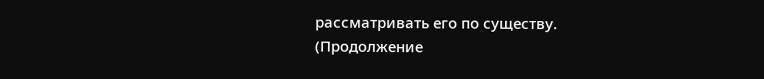рассматривать его по существу.
(Продолжение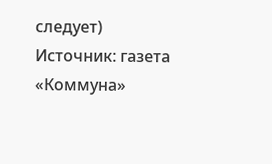следует)
Источник: газета «Коммуна»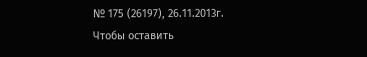№ 175 (26197), 26.11.2013г.
Чтобы оставить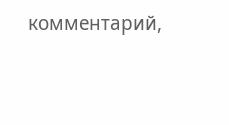комментарий,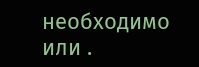необходимо или .